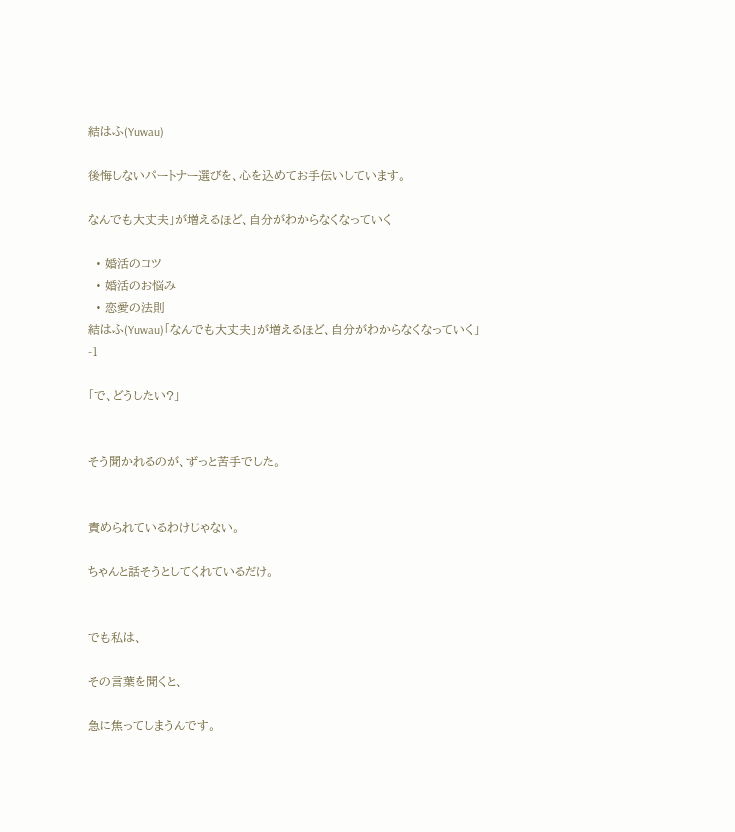結はふ(Yuwau)

後悔しないパートナー選びを、心を込めてお手伝いしています。

なんでも大丈夫」が増えるほど、自分がわからなくなっていく

  • 婚活のコツ
  • 婚活のお悩み
  • 恋愛の法則
結はふ(Yuwau)「なんでも大丈夫」が増えるほど、自分がわからなくなっていく」-1

「で、どうしたい?」


そう聞かれるのが、ずっと苦手でした。


責められているわけじゃない。

ちゃんと話そうとしてくれているだけ。


でも私は、

その言葉を聞くと、

急に焦ってしまうんです。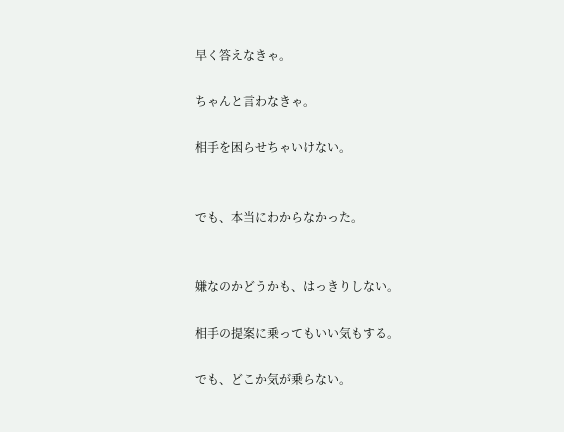早く答えなきゃ。

ちゃんと言わなきゃ。

相手を困らせちゃいけない。


でも、本当にわからなかった。


嫌なのかどうかも、はっきりしない。

相手の提案に乗ってもいい気もする。

でも、どこか気が乗らない。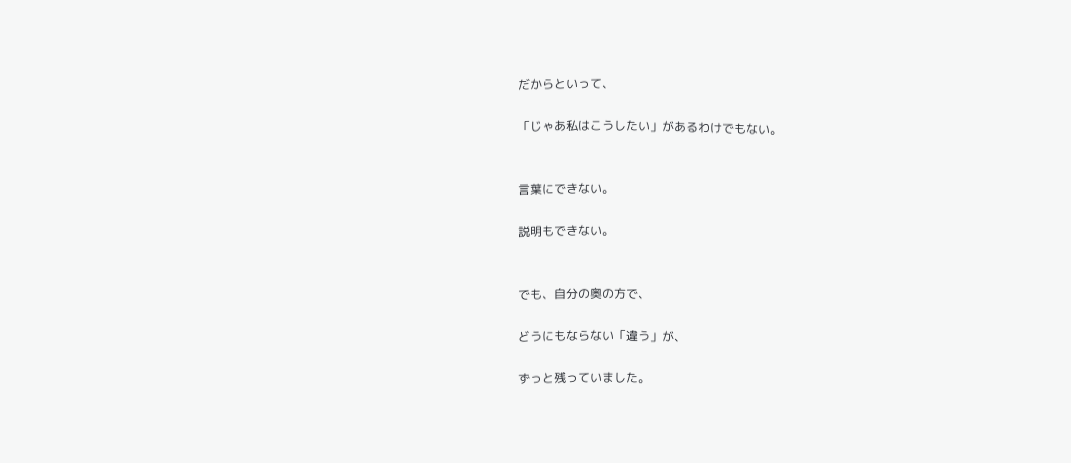だからといって、

「じゃあ私はこうしたい」があるわけでもない。


言葉にできない。

説明もできない。


でも、自分の奥の方で、

どうにもならない「違う」が、

ずっと残っていました。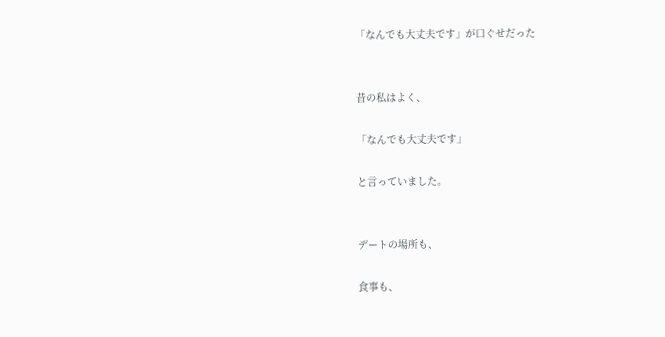「なんでも大丈夫です」が口ぐせだった


昔の私はよく、

「なんでも大丈夫です」

と言っていました。


デートの場所も、

食事も、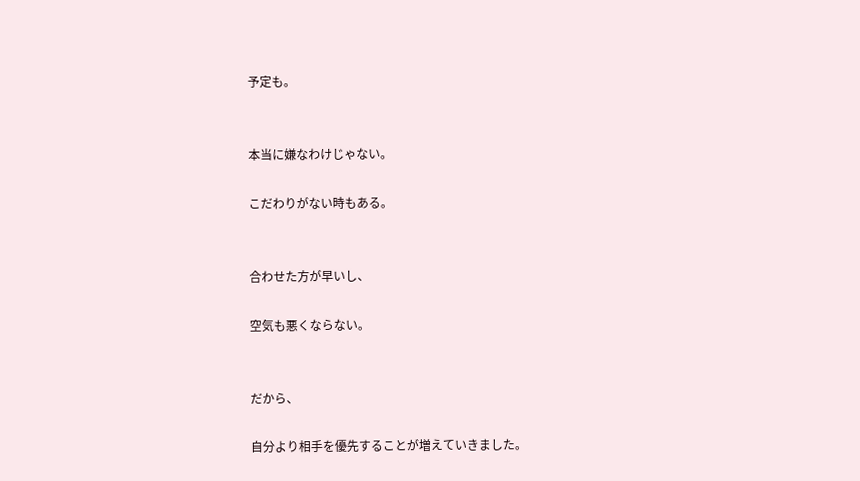予定も。


本当に嫌なわけじゃない。

こだわりがない時もある。


合わせた方が早いし、

空気も悪くならない。


だから、

自分より相手を優先することが増えていきました。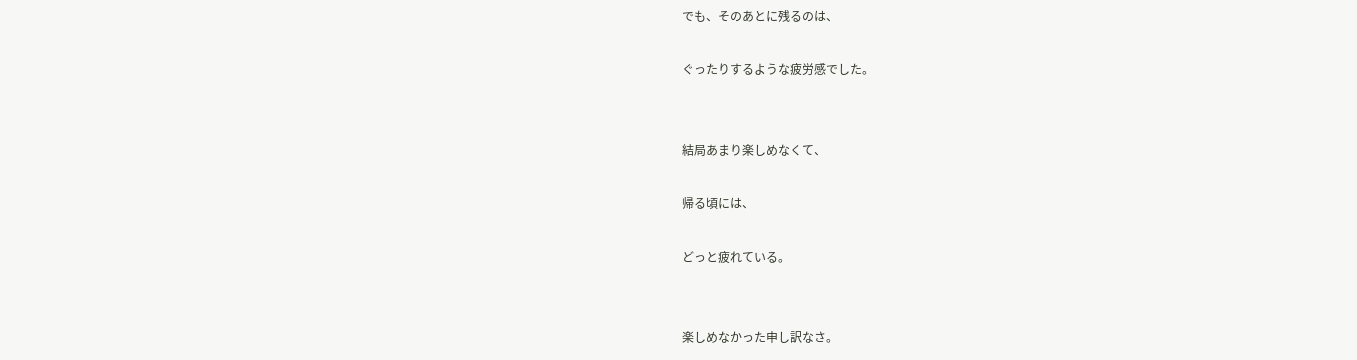でも、そのあとに残るのは、

ぐったりするような疲労感でした。


結局あまり楽しめなくて、

帰る頃には、

どっと疲れている。


楽しめなかった申し訳なさ。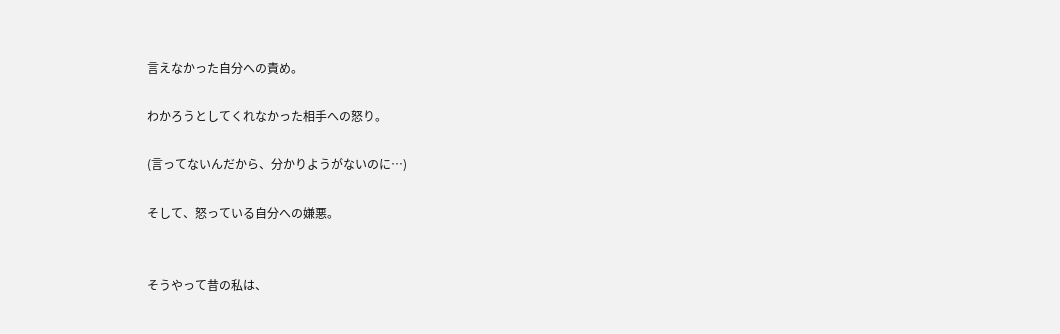言えなかった自分への責め。

わかろうとしてくれなかった相手への怒り。

(言ってないんだから、分かりようがないのに…)

そして、怒っている自分への嫌悪。


そうやって昔の私は、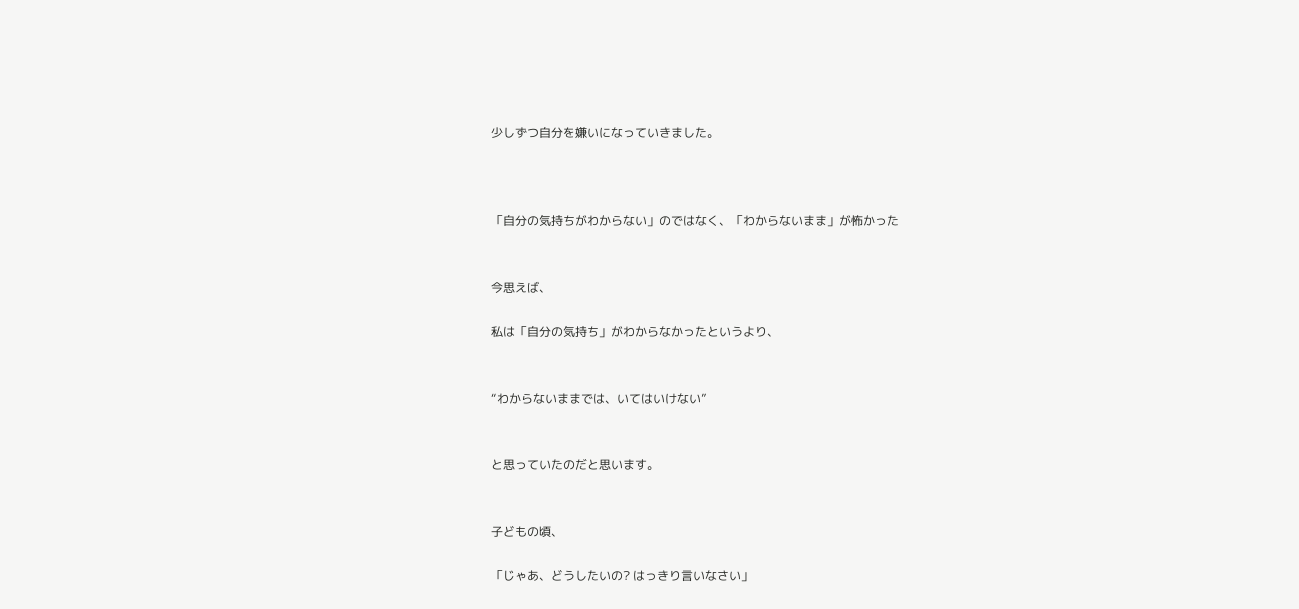少しずつ自分を嫌いになっていきました。



「自分の気持ちがわからない」のではなく、「わからないまま」が怖かった


今思えば、

私は「自分の気持ち」がわからなかったというより、


“わからないままでは、いてはいけない”


と思っていたのだと思います。


子どもの頃、

「じゃあ、どうしたいの? はっきり言いなさい」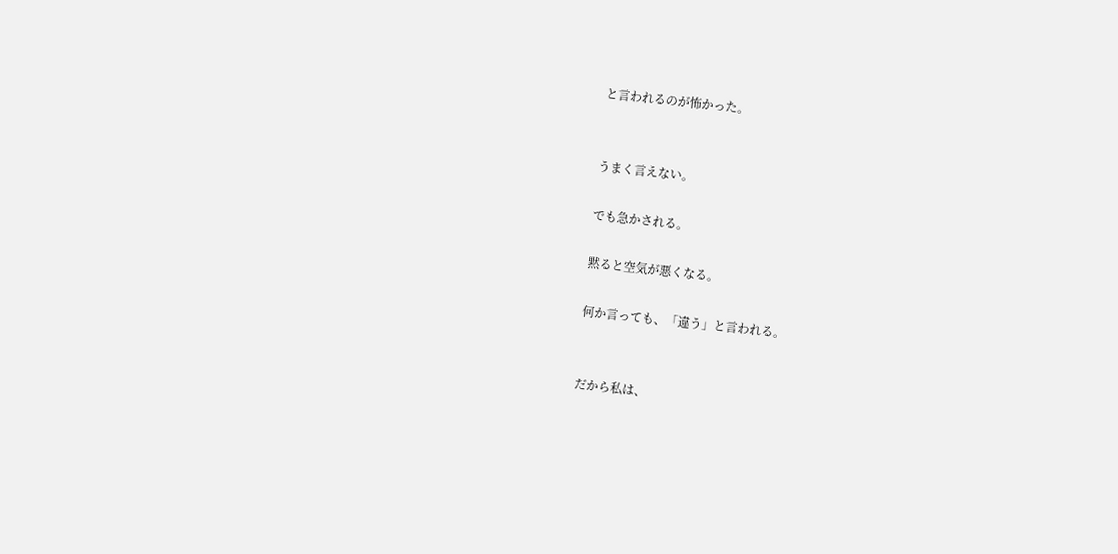と言われるのが怖かった。


うまく言えない。

でも急かされる。

黙ると空気が悪くなる。

何か言っても、「違う」と言われる。


だから私は、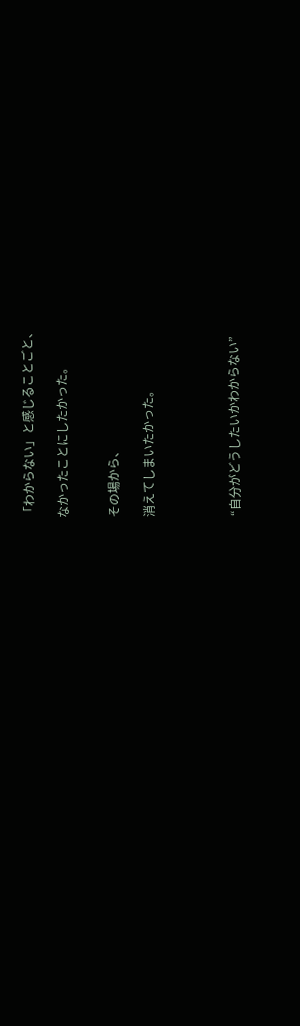「わからない」と感じることごと、

なかったことにしたかった。


その場から、

消えてしまいたかった。




“自分がどうしたいかわからない”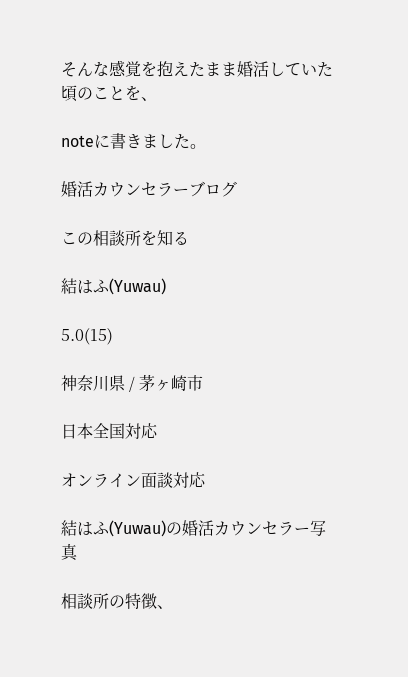そんな感覚を抱えたまま婚活していた頃のことを、

noteに書きました。

婚活カウンセラーブログ

この相談所を知る

結はふ(Yuwau)

5.0(15)

神奈川県 / 茅ヶ崎市

日本全国対応

オンライン面談対応

結はふ(Yuwau)の婚活カウンセラー写真

相談所の特徴、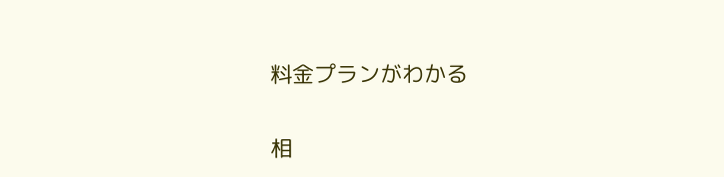料金プランがわかる

相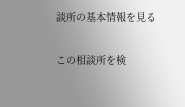談所の基本情報を見る

この相談所を検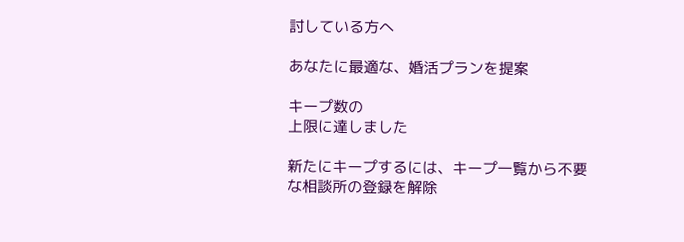討している方へ

あなたに最適な、婚活プランを提案

キープ数の
上限に達しました

新たにキープするには、キープ一覧から不要な相談所の登録を解除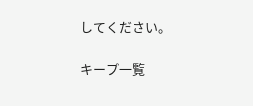してください。

キープ一覧